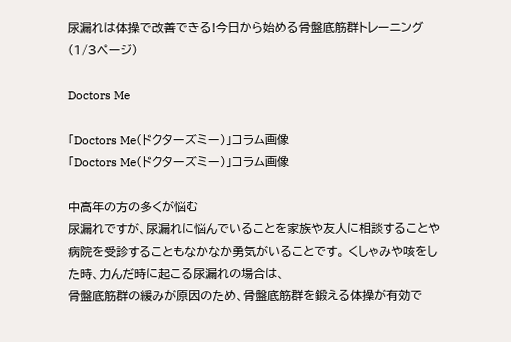尿漏れは体操で改善できる!今日から始める骨盤底筋群トレーニング (1/3ページ)

Doctors Me

「Doctors Me(ドクターズミー)」コラム画像
「Doctors Me(ドクターズミー)」コラム画像

中高年の方の多くが悩む
尿漏れですが、尿漏れに悩んでいることを家族や友人に相談することや病院を受診することもなかなか勇気がいることです。 くしゃみや咳をした時、力んだ時に起こる尿漏れの場合は、
骨盤底筋群の緩みが原因のため、骨盤底筋群を鍛える体操が有効で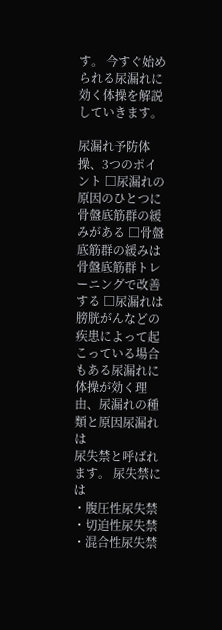す。 今すぐ始められる尿漏れに効く体操を解説していきます。

尿漏れ予防体操、3つのポイント □尿漏れの原因のひとつに
骨盤底筋群の緩みがある □骨盤底筋群の緩みは
骨盤底筋群トレーニングで改善する □尿漏れは
膀胱がんなどの疾患によって起こっている場合もある尿漏れに体操が効く理由、尿漏れの種類と原因尿漏れは
尿失禁と呼ばれます。 尿失禁には
・腹圧性尿失禁 ・切迫性尿失禁 ・混合性尿失禁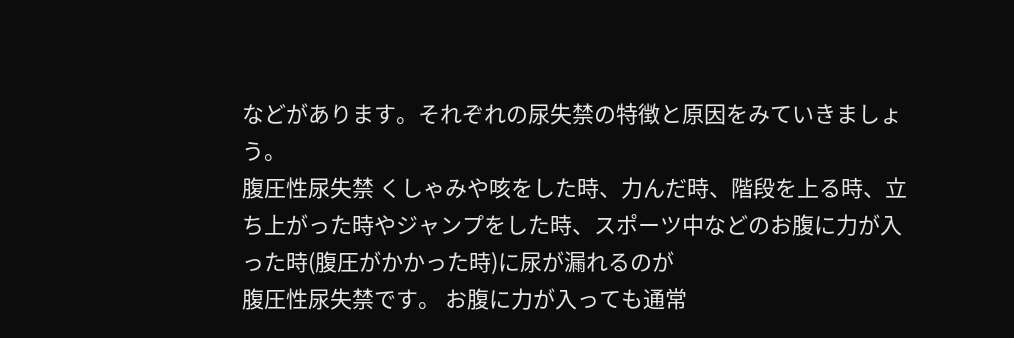などがあります。それぞれの尿失禁の特徴と原因をみていきましょう。
腹圧性尿失禁 くしゃみや咳をした時、力んだ時、階段を上る時、立ち上がった時やジャンプをした時、スポーツ中などのお腹に力が入った時(腹圧がかかった時)に尿が漏れるのが
腹圧性尿失禁です。 お腹に力が入っても通常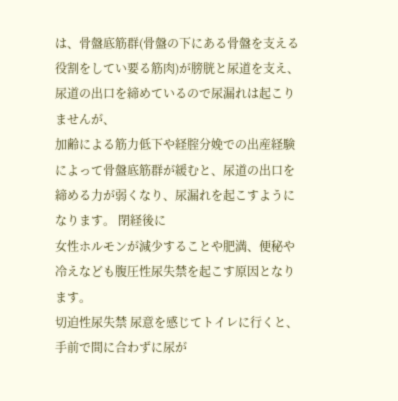は、骨盤底筋群(骨盤の下にある骨盤を支える役割をしてい要る筋肉)が膀胱と尿道を支え、尿道の出口を締めているので尿漏れは起こりませんが、
加齢による筋力低下や経腟分娩での出産経験によって骨盤底筋群が緩むと、尿道の出口を締める力が弱くなり、尿漏れを起こすようになります。 閉経後に
女性ホルモンが減少することや肥満、便秘や冷えなども腹圧性尿失禁を起こす原因となります。
切迫性尿失禁 尿意を感じてトイレに行くと、手前で間に合わずに尿が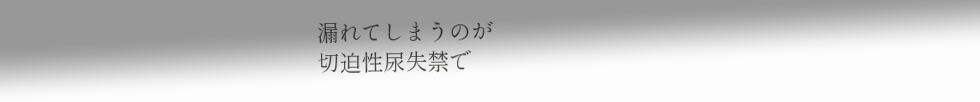漏れてしまうのが
切迫性尿失禁で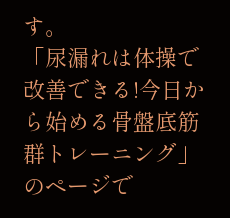す。
「尿漏れは体操で改善できる!今日から始める骨盤底筋群トレーニング」のページで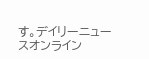す。デイリーニュースオンライン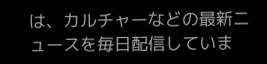は、カルチャーなどの最新ニュースを毎日配信していま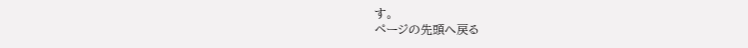す。
ページの先頭へ戻る